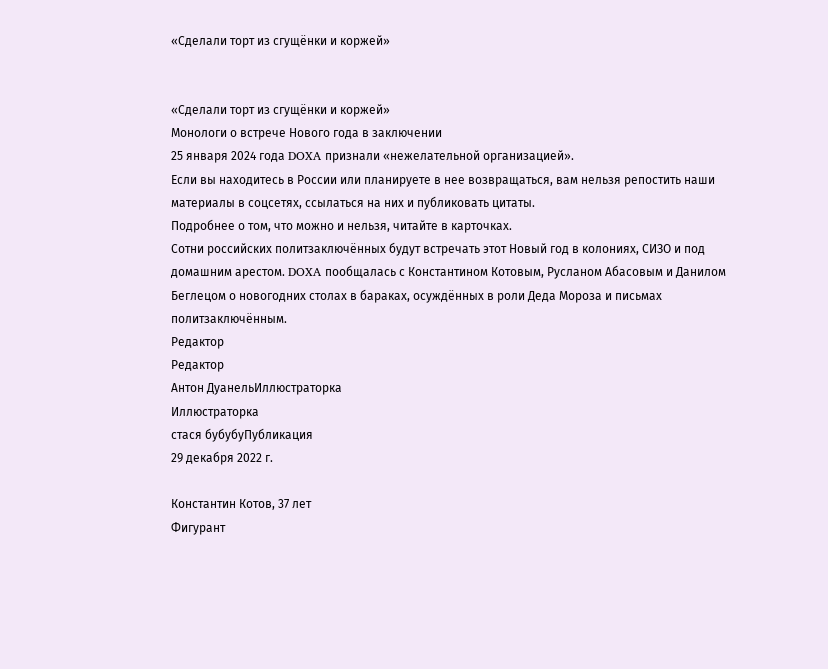«Сделали торт из сгущёнки и коржей»


«Сделали торт из сгущёнки и коржей»
Монологи о встрече Нового года в заключении
25 января 2024 года DOXA признали «нежелательной организацией».
Если вы находитесь в России или планируете в нее возвращаться, вам нельзя репостить наши материалы в соцсетях, ссылаться на них и публиковать цитаты.
Подробнее о том, что можно и нельзя, читайте в карточках.
Сотни российских политзаключённых будут встречать этот Новый год в колониях, СИЗО и под домашним арестом. DOXA пообщалась с Константином Котовым, Русланом Абасовым и Данилом Беглецом о новогодних столах в бараках, осуждённых в роли Деда Мороза и письмах политзаключённым.
Редактор
Редактор
Антон ДуанельИллюстраторка
Иллюстраторка
стася бубубуПубликация
29 декабря 2022 г.

Константин Котов, 37 лет
Фигурант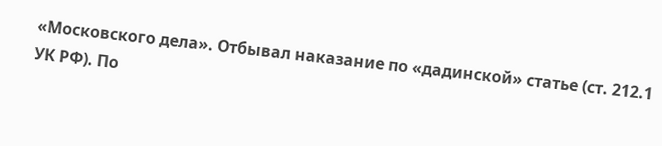«Московского дела». Отбывал наказание по «дадинской» статье (ст. 212.1 УК РФ). По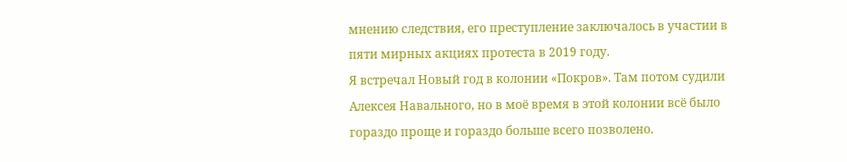мнению следствия, его преступление заключалось в участии в пяти мирных акциях протеста в 2019 году.
Я встречал Новый год в колонии «Покров». Там потом судили Алексея Навального, но в моё время в этой колонии всё было гораздо проще и гораздо больше всего позволено.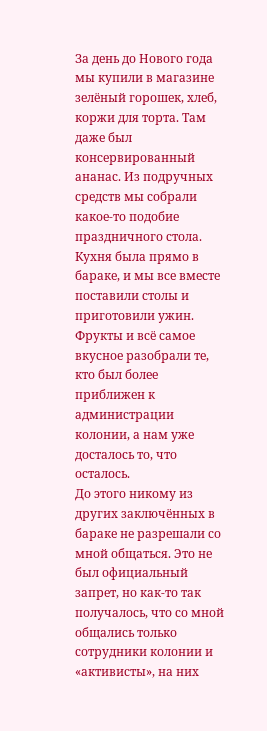За день до Нового года мы купили в магазине зелёный горошек, хлеб, коржи для торта. Там даже был консервированный ананас. Из подручных средств мы собрали какое-то подобие праздничного стола. Кухня была прямо в бараке, и мы все вместе поставили столы и приготовили ужин. Фрукты и всё самое вкусное разобрали те, кто был более приближен к администрации колонии, а нам уже досталось то, что осталось.
До этого никому из других заключённых в бараке не разрешали со мной общаться. Это не был официальный запрет, но как-то так получалось, что со мной общались только сотрудники колонии и «активисты», на них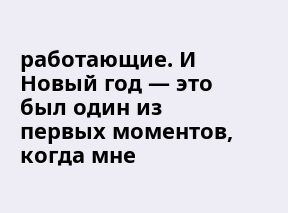работающие. И Новый год — это был один из первых моментов, когда мне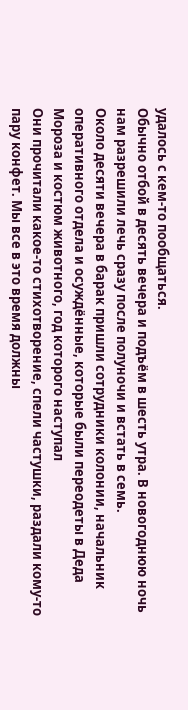удалось с кем-то пообщаться.
Обычно отбой в десять вечера и подъём в шесть утра. В новогоднюю ночь нам разрешили лечь сразу после полуночи и встать в семь.
Около десяти вечера в барак пришли сотрудники колонии, начальник оперативного отдела и осуждённые, которые были переодеты в Деда Мороза и костюм животного, год которого наступал
Они прочитали какое-то стихотворение, спели частушки, раздали кому-то пару конфет. Мы все в это время должны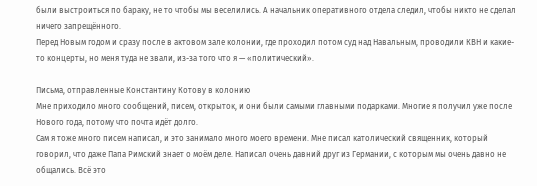были выстроиться по бараку, не то чтобы мы веселились. А начальник оперативного отдела следил, чтобы никто не сделал ничего запрещённого.
Перед Новым годом и сразу после в актовом зале колонии, где проходил потом суд над Навальным, проводили КВН и какие-то концерты, но меня туда не звали, из-за того что я — «политический».

Письма, отправленные Константину Котову в колонию
Мне приходило много сообщений, писем, открыток, и они были самыми главными подарками. Многие я получил уже после Нового года, потому что почта идёт долго.
Сам я тоже много писем написал, и это занимало много моего времени. Мне писал католический священник, который говорил, что даже Папа Римский знает о моём деле. Написал очень давний друг из Германии, с которым мы очень давно не общались. Всё это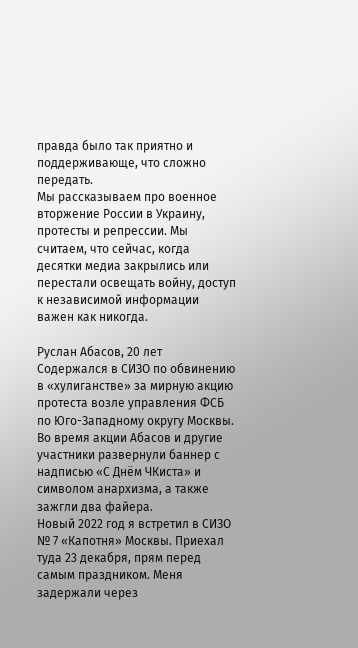правда было так приятно и поддерживающе, что сложно передать.
Мы рассказываем про военное вторжение России в Украину, протесты и репрессии. Мы считаем, что сейчас, когда десятки медиа закрылись или перестали освещать войну, доступ к независимой информации важен как никогда.

Руслан Абасов, 20 лет
Содержался в СИЗО по обвинению в «хулиганстве» за мирную акцию протеста возле управления ФСБ по Юго-Западному округу Москвы. Во время акции Абасов и другие участники развернули баннер с надписью «С Днём ЧКиста» и символом анархизма, а также зажгли два файера.
Новый 2022 год я встретил в СИЗО № 7 «Капотня» Москвы. Приехал туда 23 декабря, прям перед самым праздником. Меня задержали через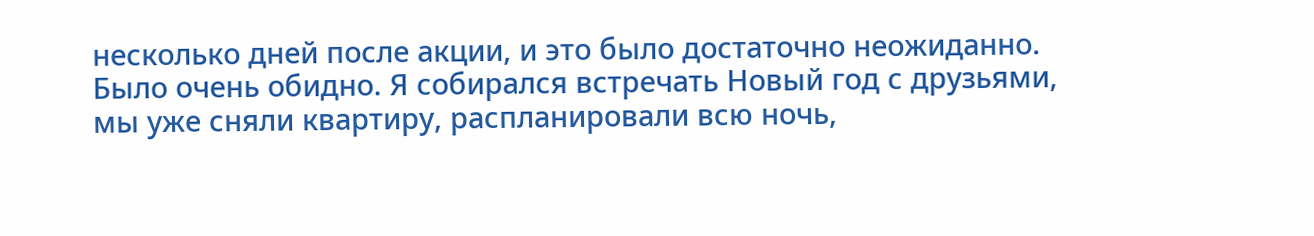несколько дней после акции, и это было достаточно неожиданно.
Было очень обидно. Я собирался встречать Новый год с друзьями, мы уже сняли квартиру, распланировали всю ночь,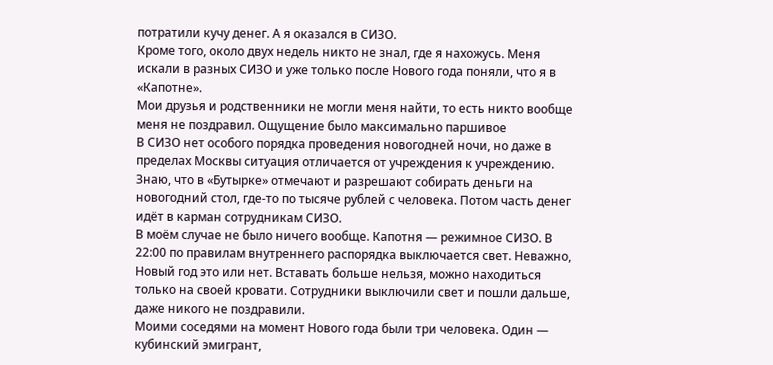потратили кучу денег. А я оказался в СИЗО.
Кроме того, около двух недель никто не знал, где я нахожусь. Меня искали в разных СИЗО и уже только после Нового года поняли, что я в «Капотне».
Мои друзья и родственники не могли меня найти, то есть никто вообще меня не поздравил. Ощущение было максимально паршивое
В СИЗО нет особого порядка проведения новогодней ночи, но даже в пределах Москвы ситуация отличается от учреждения к учреждению. Знаю, что в «Бутырке» отмечают и разрешают собирать деньги на новогодний стол, где-то по тысяче рублей с человека. Потом часть денег идёт в карман сотрудникам СИЗО.
В моём случае не было ничего вообще. Капотня — режимное СИЗО. В 22:00 по правилам внутреннего распорядка выключается свет. Неважно, Новый год это или нет. Вставать больше нельзя, можно находиться только на своей кровати. Сотрудники выключили свет и пошли дальше, даже никого не поздравили.
Моими соседями на момент Нового года были три человека. Один — кубинский эмигрант,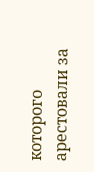которого арестовали за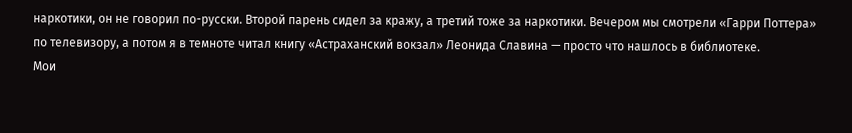наркотики, он не говорил по-русски. Второй парень сидел за кражу, а третий тоже за наркотики. Вечером мы смотрели «Гарри Поттера» по телевизору, а потом я в темноте читал книгу «Астраханский вокзал» Леонида Славина — просто что нашлось в библиотеке.
Мои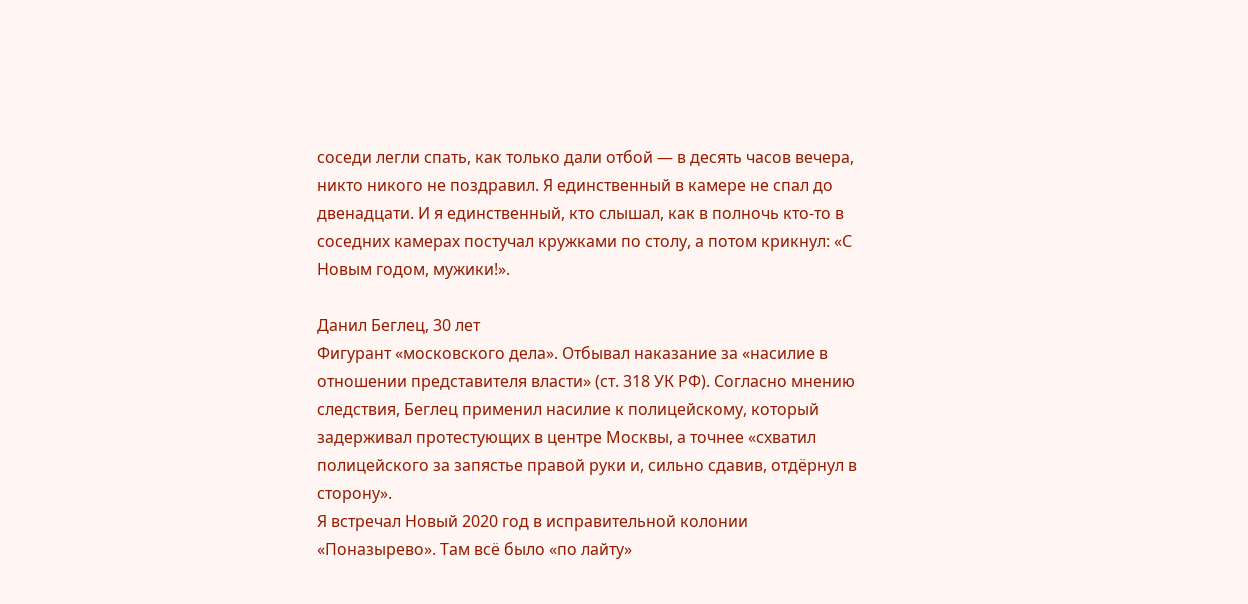соседи легли спать, как только дали отбой — в десять часов вечера, никто никого не поздравил. Я единственный в камере не спал до двенадцати. И я единственный, кто слышал, как в полночь кто-то в соседних камерах постучал кружками по столу, а потом крикнул: «С Новым годом, мужики!».

Данил Беглец, 30 лет
Фигурант «московского дела». Отбывал наказание за «насилие в отношении представителя власти» (ст. 318 УК РФ). Согласно мнению следствия, Беглец применил насилие к полицейскому, который задерживал протестующих в центре Москвы, а точнее «схватил полицейского за запястье правой руки и, сильно сдавив, отдёрнул в сторону».
Я встречал Новый 2020 год в исправительной колонии «Поназырево». Там всё было «по лайту»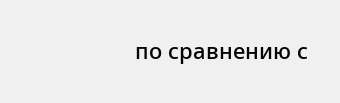по сравнению с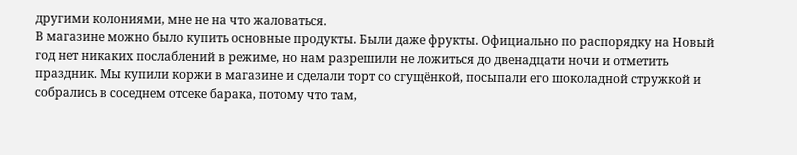другими колониями, мне не на что жаловаться.
В магазине можно было купить основные продукты. Были даже фрукты. Официально по распорядку на Новый год нет никаких послаблений в режиме, но нам разрешили не ложиться до двенадцати ночи и отметить праздник. Мы купили коржи в магазине и сделали торт со сгущёнкой, посыпали его шоколадной стружкой и собрались в соседнем отсеке барака, потому что там,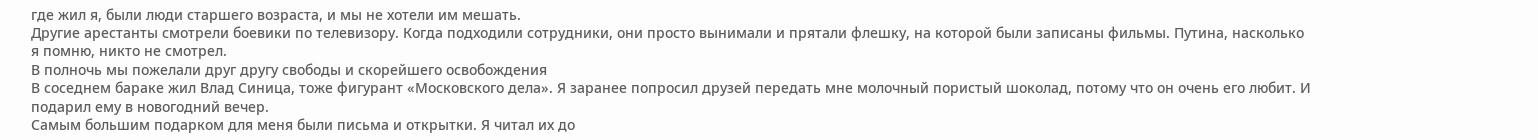где жил я, были люди старшего возраста, и мы не хотели им мешать.
Другие арестанты смотрели боевики по телевизору. Когда подходили сотрудники, они просто вынимали и прятали флешку, на которой были записаны фильмы. Путина, насколько я помню, никто не смотрел.
В полночь мы пожелали друг другу свободы и скорейшего освобождения
В соседнем бараке жил Влад Синица, тоже фигурант «Московского дела». Я заранее попросил друзей передать мне молочный пористый шоколад, потому что он очень его любит. И подарил ему в новогодний вечер.
Самым большим подарком для меня были письма и открытки. Я читал их до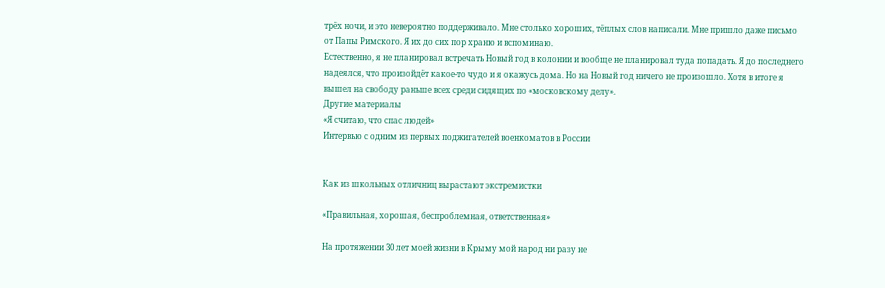трёх ночи, и это невероятно поддерживало. Мне столько хороших, тёплых слов написали. Мне пришло даже письмо от Папы Римского. Я их до сих пор храню и вспоминаю.
Естественно, я не планировал встречать Новый год в колонии и вообще не планировал туда попадать. Я до последнего надеялся, что произойдёт какое-то чудо и я окажусь дома. Но на Новый год ничего не произошло. Хотя в итоге я вышел на свободу раньше всех среди сидящих по «московскому делу».
Другие материалы
«Я считаю, что спас людей»
Интервью с одним из первых поджигателей военкоматов в России


Как из школьных отличниц вырастают экстремистки

«Правильная, хорошая, беспроблемная, ответственная»

На протяжении 30 лет моей жизни в Крыму мой народ ни разу не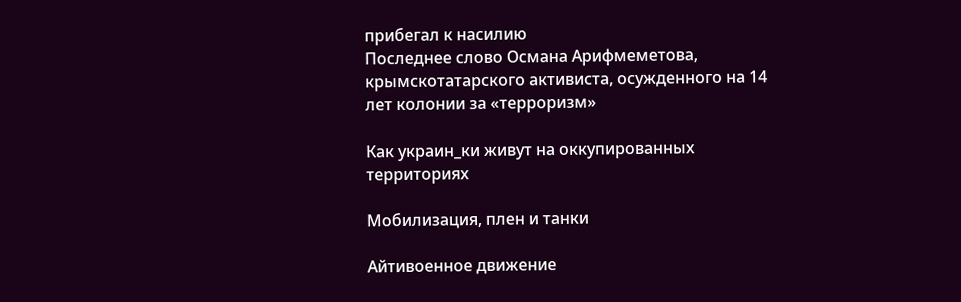прибегал к насилию
Последнее слово Османа Арифмеметова, крымскотатарского активиста, осужденного на 14 лет колонии за «терроризм»

Как украин_ки живут на оккупированных территориях

Мобилизация, плен и танки

Айтивоенное движение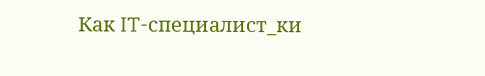Как IT-специалист_ки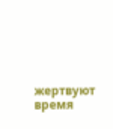жертвуют время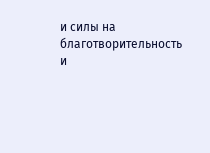и силы на благотворительность и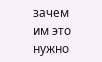зачем им это нужно